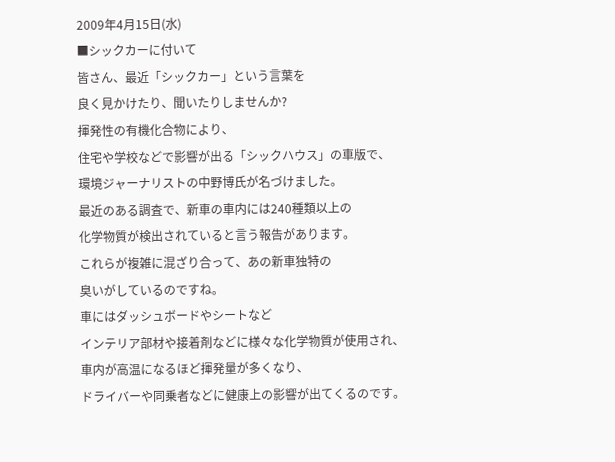2009年4月15日(水)
■シックカーに付いて
皆さん、最近「シックカー」という言葉を
良く見かけたり、聞いたりしませんか?
揮発性の有機化合物により、
住宅や学校などで影響が出る「シックハウス」の車版で、
環境ジャーナリストの中野博氏が名づけました。
最近のある調査で、新車の車内には240種類以上の
化学物質が検出されていると言う報告があります。
これらが複雑に混ざり合って、あの新車独特の
臭いがしているのですね。
車にはダッシュボードやシートなど
インテリア部材や接着剤などに様々な化学物質が使用され、
車内が高温になるほど揮発量が多くなり、
ドライバーや同乗者などに健康上の影響が出てくるのです。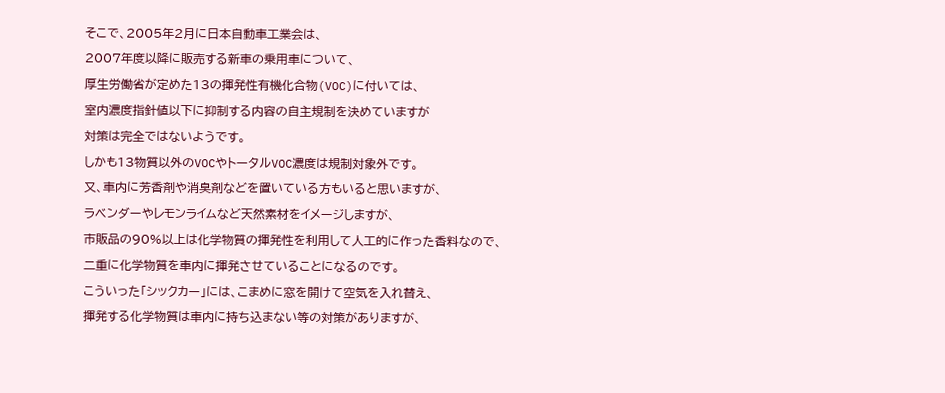そこで、2005年2月に日本自動車工業会は、
2007年度以降に販売する新車の乗用車について、
厚生労働省が定めた13の揮発性有機化合物(VOC)に付いては、
室内濃度指針値以下に抑制する内容の自主規制を決めていますが
対策は完全ではないようです。
しかも13物質以外のVOCやトータルVOC濃度は規制対象外です。
又、車内に芳香剤や消臭剤などを置いている方もいると思いますが、
ラベンダーやレモンライムなど天然素材をイメージしますが、
市販品の90%以上は化学物質の揮発性を利用して人工的に作った香料なので、
二重に化学物質を車内に揮発させていることになるのです。
こういった「シックカー」には、こまめに窓を開けて空気を入れ替え、
揮発する化学物質は車内に持ち込まない等の対策がありますが、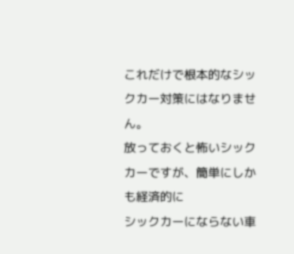これだけで根本的なシックカー対策にはなりません。
放っておくと怖いシックカーですが、簡単にしかも経済的に
シックカーにならない車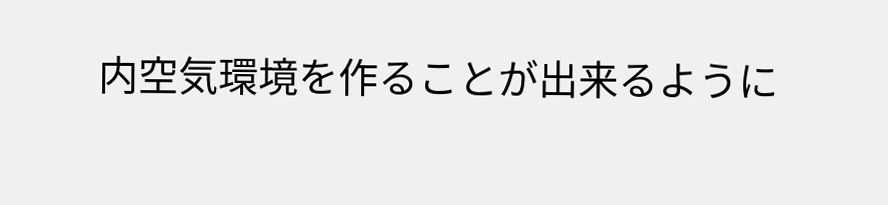内空気環境を作ることが出来るように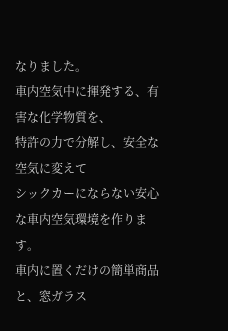なりました。
車内空気中に揮発する、有害な化学物質を、
特許の力で分解し、安全な空気に変えて
シックカーにならない安心な車内空気環境を作ります。
車内に置くだけの簡単商品と、窓ガラス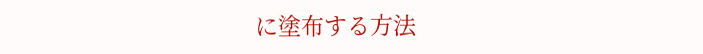に塗布する方法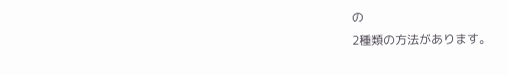の
2種類の方法があります。